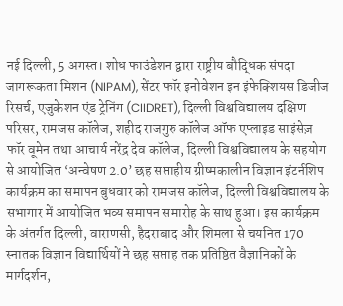नई दिल्ली, 5 अगस्त। शोध फाउंडेशन द्वारा राष्ट्रीय बौद्धिक संपदा जागरूकता मिशन (NIPAM), सेंटर फॉर इनोवेशन इन इंफेक्शियस डिजीज रिसर्च, एजुकेशन एंड ट्रेनिंग (CIIDRET), दिल्ली विश्वविद्यालय दक्षिण परिसर, रामजस कॉलेज, शहीद राजगुरु कॉलेज ऑफ एप्लाइड साइंसेज़ फॉर वूमेन तथा आचार्य नरेंद्र देव कॉलेज, दिल्ली विश्वविद्यालय के सहयोग से आयोजित ‘अन्वेषण 2.0’ छह सप्ताहीय ग्रीष्मकालीन विज्ञान इंटर्नशिप कार्यक्रम का समापन बुधवार को रामजस कॉलेज, दिल्ली विश्वविद्यालय के सभागार में आयोजित भव्य समापन समारोह के साथ हुआ। इस कार्यक्रम के अंतर्गत दिल्ली, वाराणसी, हैदराबाद और शिमला से चयनित 170 स्नातक विज्ञान विद्यार्थियों ने छह सप्ताह तक प्रतिष्ठित वैज्ञानिकों के मार्गदर्शन,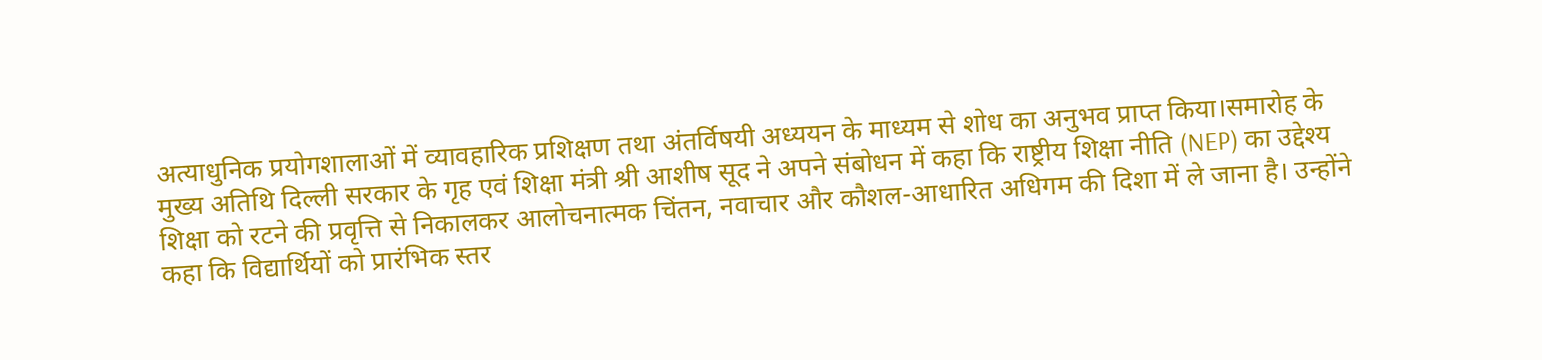अत्याधुनिक प्रयोगशालाओं में व्यावहारिक प्रशिक्षण तथा अंतर्विषयी अध्ययन के माध्यम से शोध का अनुभव प्राप्त किया।समारोह के मुख्य अतिथि दिल्ली सरकार के गृह एवं शिक्षा मंत्री श्री आशीष सूद ने अपने संबोधन में कहा कि राष्ट्रीय शिक्षा नीति (NEP) का उद्देश्य शिक्षा को रटने की प्रवृत्ति से निकालकर आलोचनात्मक चिंतन, नवाचार और कौशल-आधारित अधिगम की दिशा में ले जाना है। उन्होंने कहा कि विद्यार्थियों को प्रारंभिक स्तर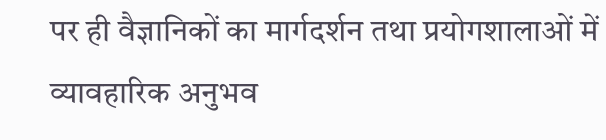पर ही वैज्ञानिकों का मार्गदर्शन तथा प्रयोगशालाओं में व्यावहारिक अनुभव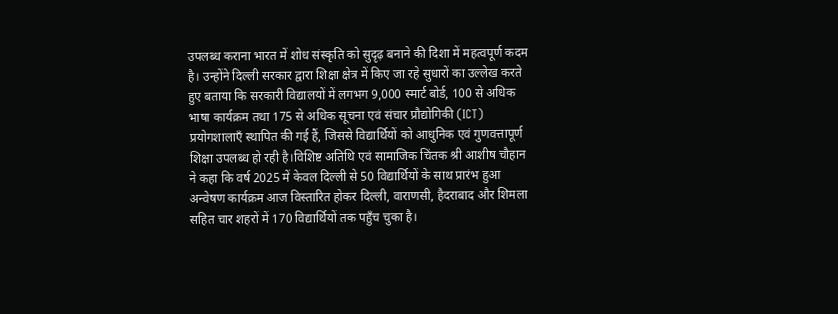उपलब्ध कराना भारत में शोध संस्कृति को सुदृढ़ बनाने की दिशा में महत्वपूर्ण कदम है। उन्होंने दिल्ली सरकार द्वारा शिक्षा क्षेत्र में किए जा रहे सुधारों का उल्लेख करते हुए बताया कि सरकारी विद्यालयों में लगभग 9,000 स्मार्ट बोर्ड, 100 से अधिक भाषा कार्यक्रम तथा 175 से अधिक सूचना एवं संचार प्रौद्योगिकी (ICT) प्रयोगशालाएँ स्थापित की गई हैं, जिससे विद्यार्थियों को आधुनिक एवं गुणवत्तापूर्ण शिक्षा उपलब्ध हो रही है।विशिष्ट अतिथि एवं सामाजिक चिंतक श्री आशीष चौहान ने कहा कि वर्ष 2025 में केवल दिल्ली से 50 विद्यार्थियों के साथ प्रारंभ हुआ अन्वेषण कार्यक्रम आज विस्तारित होकर दिल्ली, वाराणसी, हैदराबाद और शिमला सहित चार शहरों में 170 विद्यार्थियों तक पहुँच चुका है।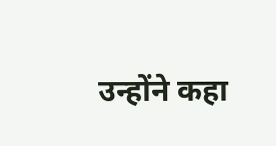उन्होंने कहा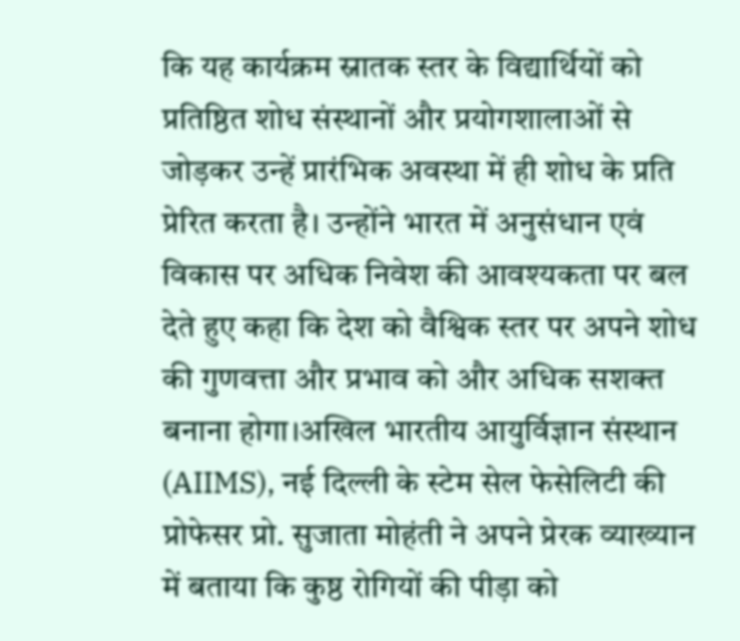कि यह कार्यक्रम स्नातक स्तर के विद्यार्थियों को प्रतिष्ठित शोध संस्थानों और प्रयोगशालाओं से जोड़कर उन्हें प्रारंभिक अवस्था में ही शोध के प्रति प्रेरित करता है। उन्होंने भारत में अनुसंधान एवं विकास पर अधिक निवेश की आवश्यकता पर बल देते हुए कहा कि देश को वैश्विक स्तर पर अपने शोध की गुणवत्ता और प्रभाव को और अधिक सशक्त बनाना होगा।अखिल भारतीय आयुर्विज्ञान संस्थान (AIIMS), नई दिल्ली के स्टेम सेल फेसेलिटी की प्रोफेसर प्रो. सुजाता मोहंती ने अपने प्रेरक व्याख्यान में बताया कि कुष्ठ रोगियों की पीड़ा को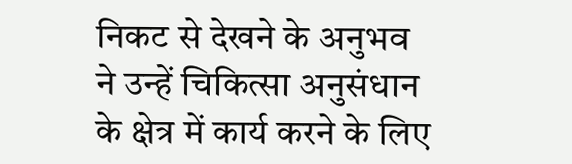निकट से देखने के अनुभव ने उन्हें चिकित्सा अनुसंधान के क्षेत्र में कार्य करने के लिए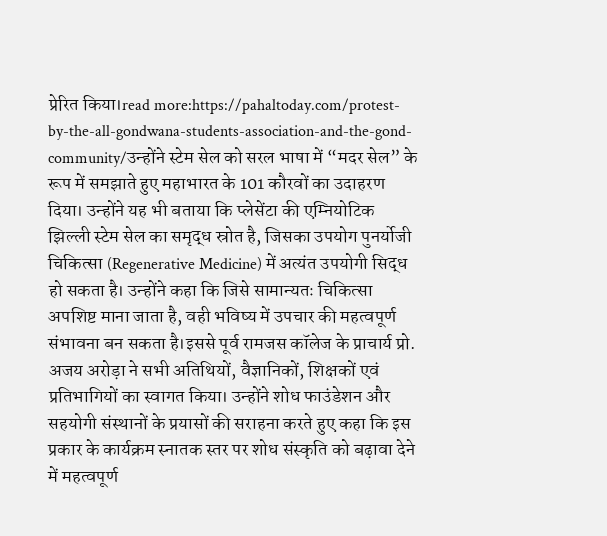प्रेरित किया।read more:https://pahaltoday.com/protest-by-the-all-gondwana-students-association-and-the-gond-community/उन्होंने स्टेम सेल को सरल भाषा में “मदर सेल” के रूप में समझाते हुए महाभारत के 101 कौरवों का उदाहरण दिया। उन्होंने यह भी बताया कि प्लेसेंटा की एम्नियोटिक झिल्ली स्टेम सेल का समृद्ध स्रोत है, जिसका उपयोग पुनर्योजी चिकित्सा (Regenerative Medicine) में अत्यंत उपयोगी सिद्ध हो सकता है। उन्होंने कहा कि जिसे सामान्यतः चिकित्सा अपशिष्ट माना जाता है, वही भविष्य में उपचार की महत्वपूर्ण संभावना बन सकता है।इससे पूर्व रामजस कॉलेज के प्राचार्य प्रो. अजय अरोड़ा ने सभी अतिथियों, वैज्ञानिकों, शिक्षकों एवं प्रतिभागियों का स्वागत किया। उन्होंने शोध फाउंडेशन और सहयोगी संस्थानों के प्रयासों की सराहना करते हुए कहा कि इस प्रकार के कार्यक्रम स्नातक स्तर पर शोध संस्कृति को बढ़ावा देने में महत्वपूर्ण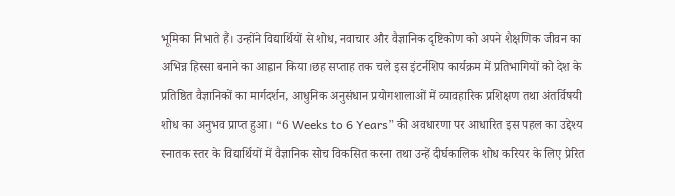भूमिका निभाते हैं। उन्होंने विद्यार्थियों से शोध, नवाचार और वैज्ञानिक दृष्टिकोण को अपने शैक्षणिक जीवन का अभिन्न हिस्सा बनाने का आह्वान किया।छह सप्ताह तक चले इस इंटर्नशिप कार्यक्रम में प्रतिभागियों को देश के प्रतिष्ठित वैज्ञानिकों का मार्गदर्शन, आधुनिक अनुसंधान प्रयोगशालाओं में व्यावहारिक प्रशिक्षण तथा अंतर्विषयी शोध का अनुभव प्राप्त हुआ। “6 Weeks to 6 Years” की अवधारणा पर आधारित इस पहल का उद्देश्य स्नातक स्तर के विद्यार्थियों में वैज्ञानिक सोच विकसित करना तथा उन्हें दीर्घकालिक शोध करियर के लिए प्रेरित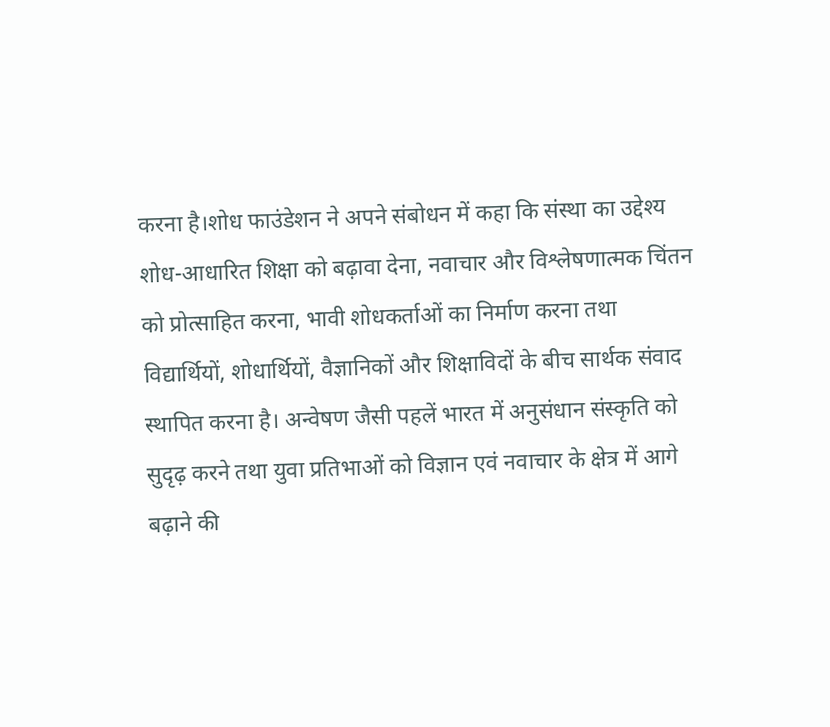करना है।शोध फाउंडेशन ने अपने संबोधन में कहा कि संस्था का उद्देश्य शोध-आधारित शिक्षा को बढ़ावा देना, नवाचार और विश्लेषणात्मक चिंतन को प्रोत्साहित करना, भावी शोधकर्ताओं का निर्माण करना तथा विद्यार्थियों, शोधार्थियों, वैज्ञानिकों और शिक्षाविदों के बीच सार्थक संवाद स्थापित करना है। अन्वेषण जैसी पहलें भारत में अनुसंधान संस्कृति को सुदृढ़ करने तथा युवा प्रतिभाओं को विज्ञान एवं नवाचार के क्षेत्र में आगे बढ़ाने की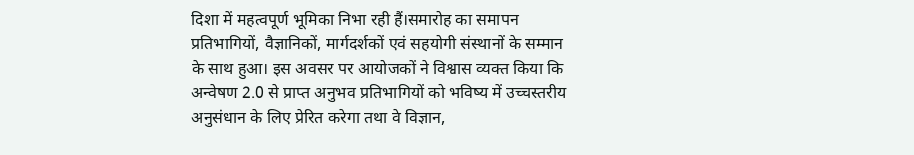दिशा में महत्वपूर्ण भूमिका निभा रही हैं।समारोह का समापन प्रतिभागियों, वैज्ञानिकों, मार्गदर्शकों एवं सहयोगी संस्थानों के सम्मान के साथ हुआ। इस अवसर पर आयोजकों ने विश्वास व्यक्त किया कि अन्वेषण 2.0 से प्राप्त अनुभव प्रतिभागियों को भविष्य में उच्चस्तरीय अनुसंधान के लिए प्रेरित करेगा तथा वे विज्ञान,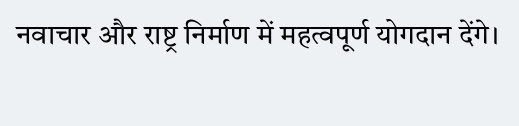नवाचार और राष्ट्र निर्माण में महत्वपूर्ण योगदान देंगे।